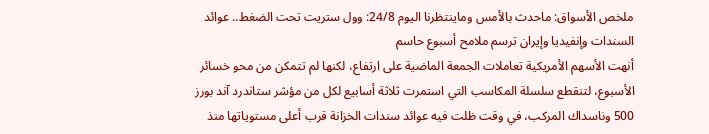ملخص الأسواق: ماحدث بالأمس وماينتظرنا اليوم 24/8: وول ستريت تحت الضغط.. عوائد السندات وإنفيديا وإيران ترسم ملامح أسبوع حاسم
أنهت الأسهم الأمريكية تعاملات الجمعة الماضية على ارتفاع، لكنها لم تتمكن من محو خسائر الأسبوع، لتنقطع سلسلة المكاسب التي استمرت ثلاثة أسابيع لكل من مؤشر ستاندرد آند بورز 500 وناسداك المركب، في وقت ظلت فيه عوائد سندات الخزانة قرب أعلى مستوياتها منذ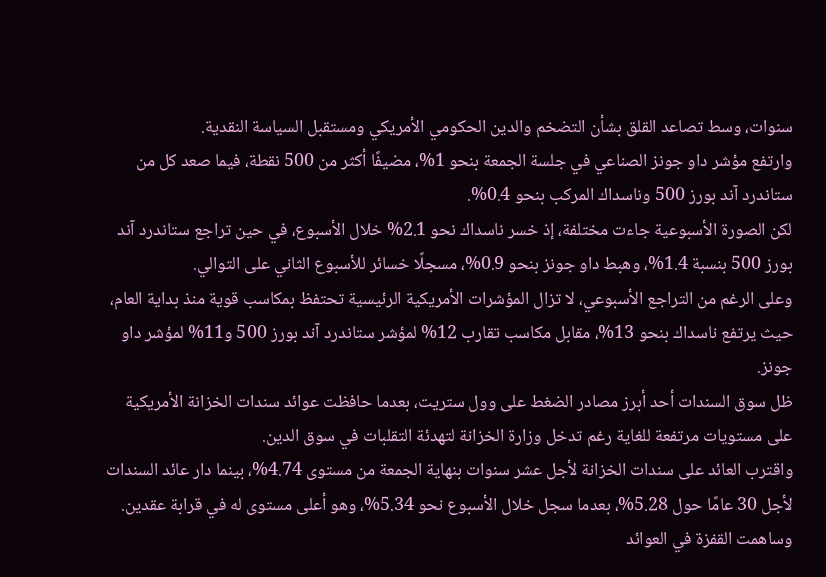سنوات، وسط تصاعد القلق بشأن التضخم والدين الحكومي الأمريكي ومستقبل السياسة النقدية.
وارتفع مؤشر داو جونز الصناعي في جلسة الجمعة بنحو 1%، مضيفًا أكثر من 500 نقطة، فيما صعد كل من ستاندرد آند بورز 500 وناسداك المركب بنحو 0.4%.
لكن الصورة الأسبوعية جاءت مختلفة، إذ خسر ناسداك نحو 2.1% خلال الأسبوع، في حين تراجع ستاندرد آند بورز 500 بنسبة 1.4%، وهبط داو جونز بنحو 0.9%، مسجلًا خسائر للأسبوع الثاني على التوالي.
وعلى الرغم من التراجع الأسبوعي، لا تزال المؤشرات الأمريكية الرئيسية تحتفظ بمكاسب قوية منذ بداية العام، حيث يرتفع ناسداك بنحو 13%، مقابل مكاسب تقارب 12% لمؤشر ستاندرد آند بورز 500 و11% لمؤشر داو جونز.
ظل سوق السندات أحد أبرز مصادر الضغط على وول ستريت، بعدما حافظت عوائد سندات الخزانة الأمريكية على مستويات مرتفعة للغاية رغم تدخل وزارة الخزانة لتهدئة التقلبات في سوق الدين.
واقترب العائد على سندات الخزانة لأجل عشر سنوات بنهاية الجمعة من مستوى 4.74%، بينما دار عائد السندات لأجل 30 عامًا حول 5.28%، بعدما سجل خلال الأسبوع نحو 5.34%، وهو أعلى مستوى له في قرابة عقدين.
وساهمت القفزة في العوائد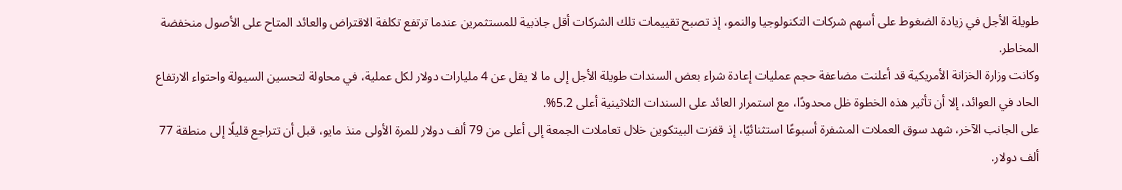طويلة الأجل في زيادة الضغوط على أسهم شركات التكنولوجيا والنمو، إذ تصبح تقييمات تلك الشركات أقل جاذبية للمستثمرين عندما ترتفع تكلفة الاقتراض والعائد المتاح على الأصول منخفضة المخاطر.
وكانت وزارة الخزانة الأمريكية قد أعلنت مضاعفة حجم عمليات إعادة شراء بعض السندات طويلة الأجل إلى ما لا يقل عن 4 مليارات دولار لكل عملية، في محاولة لتحسين السيولة واحتواء الارتفاع الحاد في العوائد، إلا أن تأثير هذه الخطوة ظل محدودًا، مع استمرار العائد على السندات الثلاثينية أعلى 5.2%.
على الجانب الآخر، شهد سوق العملات المشفرة أسبوعًا استثنائيًا، إذ قفزت البيتكوين خلال تعاملات الجمعة إلى أعلى من 79 ألف دولار للمرة الأولى منذ مايو، قبل أن تتراجع قليلًا إلى منطقة 77 ألف دولار.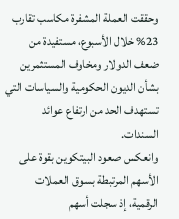وحققت العملة المشفرة مكاسب تقارب 23% خلال الأسبوع، مستفيدة من ضعف الدولار ومخاوف المستثمرين بشأن الديون الحكومية والسياسات التي تستهدف الحد من ارتفاع عوائد السندات.
وانعكس صعود البيتكوين بقوة على الأسهم المرتبطة بسوق العملات الرقمية، إذ سجلت أسهم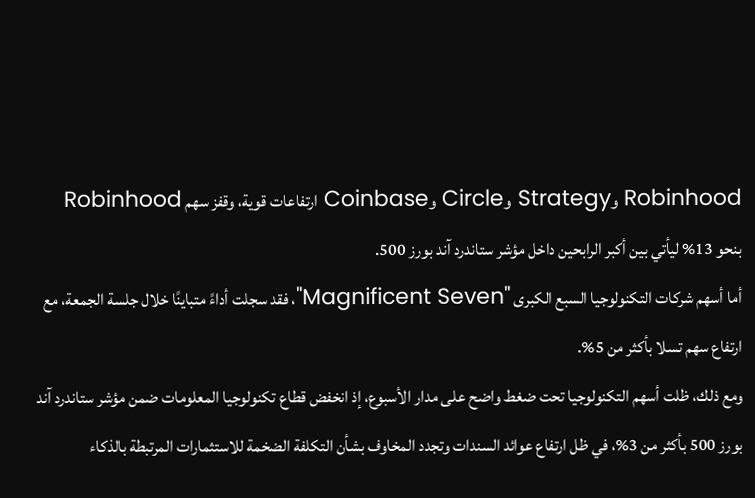Robinhood وStrategy وCircle وCoinbase ارتفاعات قوية، وقفز سهم Robinhood بنحو 13% ليأتي بين أكبر الرابحين داخل مؤشر ستاندرد آند بورز 500.
أما أسهم شركات التكنولوجيا السبع الكبرى "Magnificent Seven"، فقد سجلت أداءً متباينًا خلال جلسة الجمعة، مع ارتفاع سهم تسلا بأكثر من 5%.
ومع ذلك، ظلت أسهم التكنولوجيا تحت ضغط واضح على مدار الأسبوع، إذ انخفض قطاع تكنولوجيا المعلومات ضمن مؤشر ستاندرد آند بورز 500 بأكثر من 3%، في ظل ارتفاع عوائد السندات وتجدد المخاوف بشأن التكلفة الضخمة للاستثمارات المرتبطة بالذكاء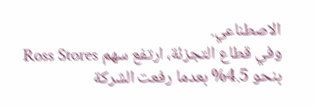الاصطناعي.
وفي قطاع التجزئة، ارتفع سهم Ross Stores بنحو 4.5% بعدما رفعت الشركة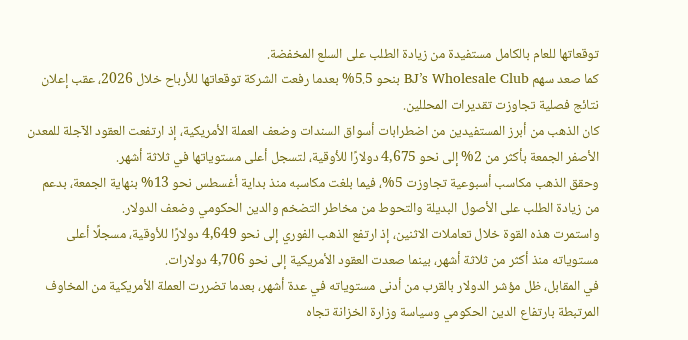توقعاتها للعام بالكامل مستفيدة من زيادة الطلب على السلع المخفضة.
كما صعد سهم BJ’s Wholesale Club بنحو 5.5% بعدما رفعت الشركة توقعاتها للأرباح خلال 2026، عقب إعلان نتائج فصلية تجاوزت تقديرات المحللين.
كان الذهب من أبرز المستفيدين من اضطرابات أسواق السندات وضعف العملة الأمريكية، إذ ارتفعت العقود الآجلة للمعدن الأصفر الجمعة بأكثر من 2% إلى نحو 4,675 دولارًا للأوقية، لتسجل أعلى مستوياتها في ثلاثة أشهر.
وحقق الذهب مكاسب أسبوعية تجاوزت 5%، فيما بلغت مكاسبه منذ بداية أغسطس نحو 13% بنهاية الجمعة، بدعم من زيادة الطلب على الأصول البديلة والتحوط من مخاطر التضخم والدين الحكومي وضعف الدولار.
واستمرت هذه القوة خلال تعاملات الاثنين، إذ ارتفع الذهب الفوري إلى نحو 4,649 دولارًا للأوقية، مسجلًا أعلى مستوياته منذ أكثر من ثلاثة أشهر، بينما صعدت العقود الأمريكية إلى نحو 4,706 دولارات.
في المقابل، ظل مؤشر الدولار بالقرب من أدنى مستوياته في عدة أشهر، بعدما تضررت العملة الأمريكية من المخاوف المرتبطة بارتفاع الدين الحكومي وسياسة وزارة الخزانة تجاه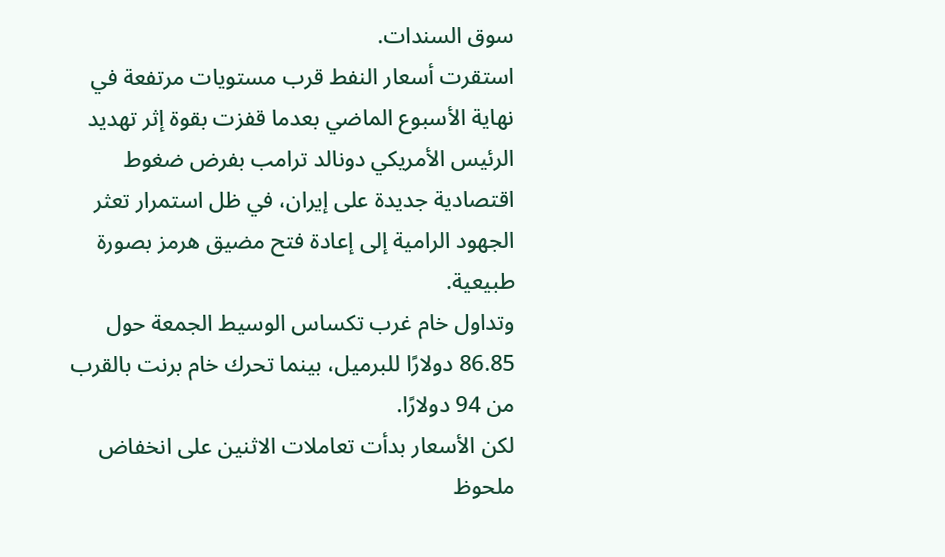سوق السندات.
استقرت أسعار النفط قرب مستويات مرتفعة في نهاية الأسبوع الماضي بعدما قفزت بقوة إثر تهديد الرئيس الأمريكي دونالد ترامب بفرض ضغوط اقتصادية جديدة على إيران، في ظل استمرار تعثر الجهود الرامية إلى إعادة فتح مضيق هرمز بصورة طبيعية.
وتداول خام غرب تكساس الوسيط الجمعة حول 86.85 دولارًا للبرميل، بينما تحرك خام برنت بالقرب من 94 دولارًا.
لكن الأسعار بدأت تعاملات الاثنين على انخفاض ملحوظ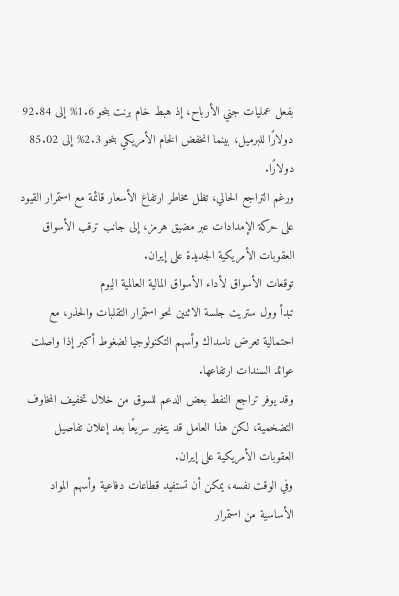بفعل عمليات جني الأرباح، إذ هبط خام برنت بنحو 1.6% إلى 92.84 دولارًا للبرميل، بينما انخفض الخام الأمريكي بنحو 2.3% إلى 85.02 دولارًا.
ورغم التراجع الحالي، تظل مخاطر ارتفاع الأسعار قائمة مع استمرار القيود على حركة الإمدادات عبر مضيق هرمز، إلى جانب ترقب الأسواق العقوبات الأمريكية الجديدة على إيران.
توقعات الأسواق لأداء الأسواق المالية العالمية اليوم
تبدأ وول ستريت جلسة الاثنين نحو استمرار التقلبات والحذر، مع احتمالية تعرض ناسداك وأسهم التكنولوجيا لضغوط أكبر إذا واصلت عوائد السندات ارتفاعها.
وقد يوفر تراجع النفط بعض الدعم للسوق من خلال تخفيف المخاوف التضخمية، لكن هذا العامل قد يتغير سريعًا بعد إعلان تفاصيل العقوبات الأمريكية على إيران.
وفي الوقت نفسه، يمكن أن تستفيد قطاعات دفاعية وأسهم المواد الأساسية من استمرار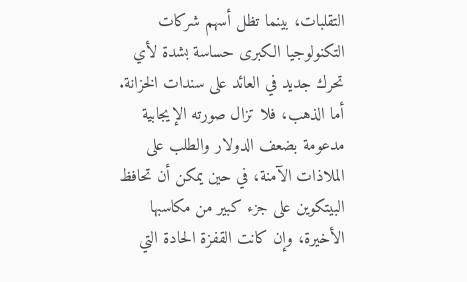التقلبات، بينما تظل أسهم شركات التكنولوجيا الكبرى حساسة بشدة لأي تحرك جديد في العائد على سندات الخزانة.
أما الذهب، فلا تزال صورته الإيجابية مدعومة بضعف الدولار والطلب على الملاذات الآمنة، في حين يمكن أن تحافظ البيتكوين على جزء كبير من مكاسبها الأخيرة، وإن كانت القفزة الحادة التي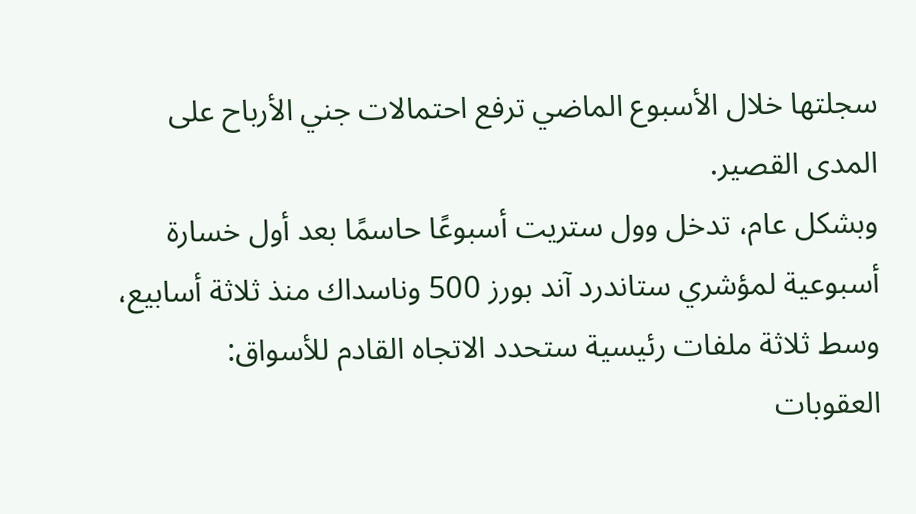سجلتها خلال الأسبوع الماضي ترفع احتمالات جني الأرباح على المدى القصير.
وبشكل عام، تدخل وول ستريت أسبوعًا حاسمًا بعد أول خسارة أسبوعية لمؤشري ستاندرد آند بورز 500 وناسداك منذ ثلاثة أسابيع، وسط ثلاثة ملفات رئيسية ستحدد الاتجاه القادم للأسواق: العقوبات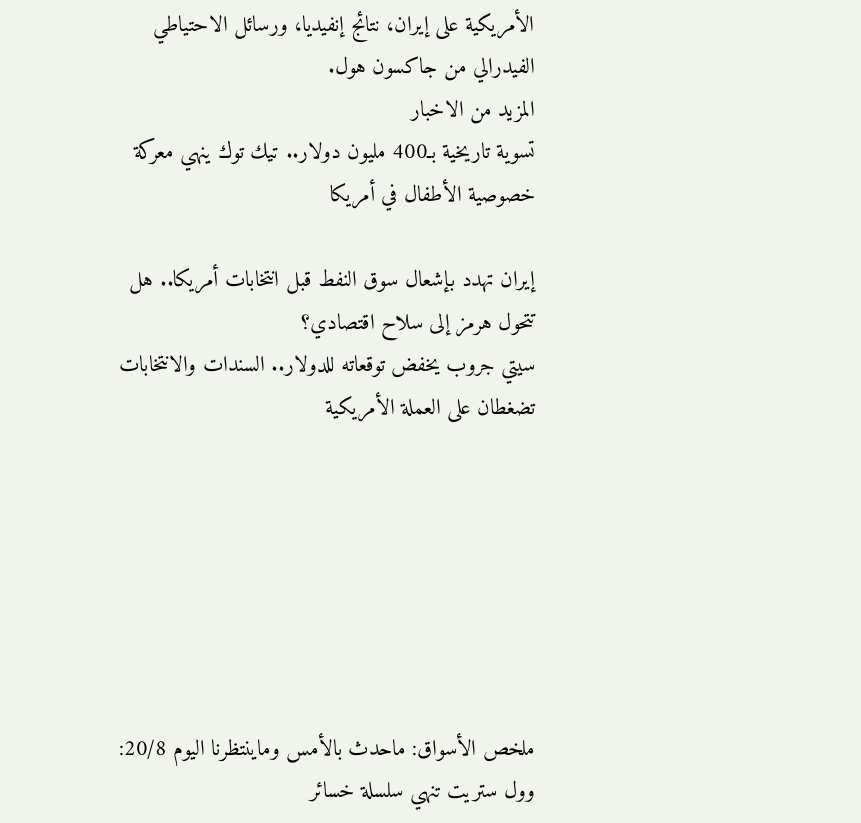الأمريكية على إيران، نتائج إنفيديا، ورسائل الاحتياطي الفيدرالي من جاكسون هول.
المزيد من الاخبار
تسوية تاريخية بـ400 مليون دولار.. تيك توك ينهي معركة خصوصية الأطفال في أمريكا

إيران تهدد بإشعال سوق النفط قبل انتخابات أمريكا.. هل تتحول هرمز إلى سلاح اقتصادي؟
سيتي جروب يخفض توقعاته للدولار.. السندات والانتخابات تضغطان على العملة الأمريكية







ملخص الأسواق: ماحدث بالأمس وماينتظرنا اليوم 20/8: وول ستريت تنهي سلسلة خسائر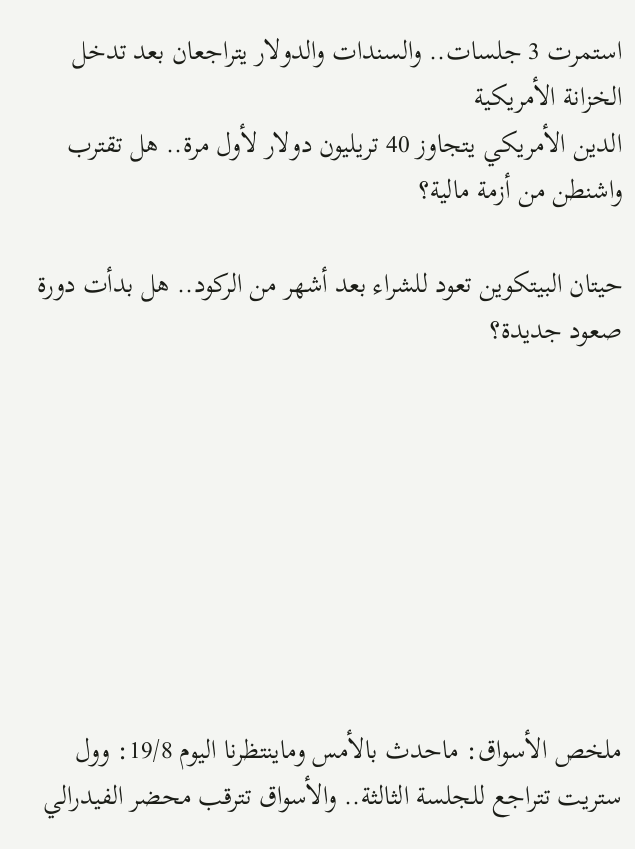استمرت 3 جلسات.. والسندات والدولار يتراجعان بعد تدخل الخزانة الأمريكية
الدين الأمريكي يتجاوز 40 تريليون دولار لأول مرة.. هل تقترب واشنطن من أزمة مالية؟

حيتان البيتكوين تعود للشراء بعد أشهر من الركود.. هل بدأت دورة صعود جديدة؟








ملخص الأسواق: ماحدث بالأمس وماينتظرنا اليوم 19/8: وول ستريت تتراجع للجلسة الثالثة.. والأسواق تترقب محضر الفيدرالي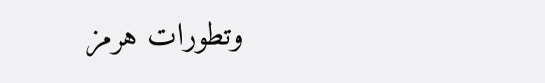وتطورات هرمز